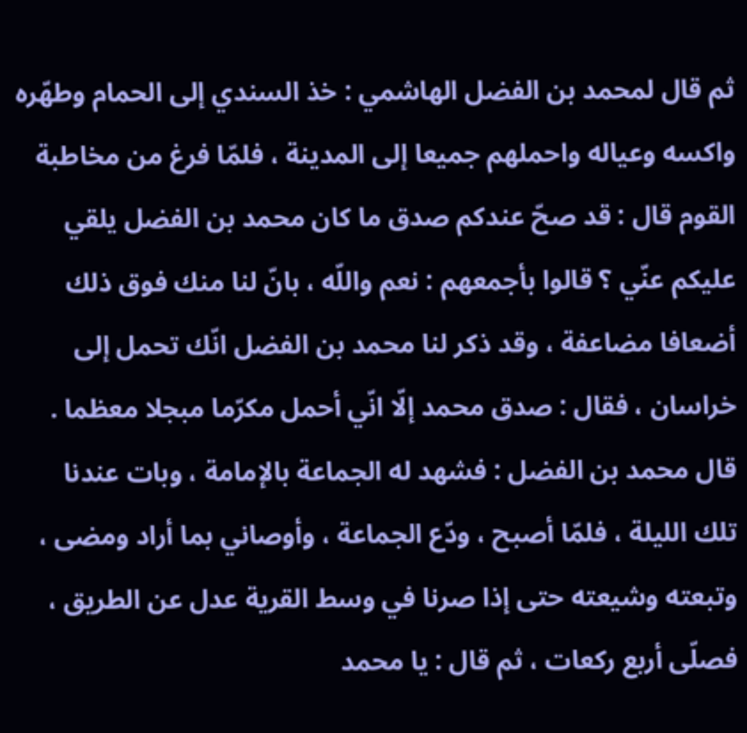ثم قال لمحمد بن الفضل الهاشمي : خذ السندي إلى الحمام وطهّره واكسه وعياله واحملهم جميعا إلى المدينة ، فلمّا فرغ من مخاطبة القوم قال : قد صحّ عندكم صدق ما كان محمد بن الفضل يلقي عليكم عنّي ؟ قالوا بأجمعهم : نعم واللّه ، بانّ لنا منك فوق ذلك أضعافا مضاعفة ، وقد ذكر لنا محمد بن الفضل انّك تحمل إلى خراسان ، فقال : صدق محمد إلّا انّي أحمل مكرّما مبجلا معظما .
قال محمد بن الفضل : فشهد له الجماعة بالإمامة ، وبات عندنا تلك الليلة ، فلمّا أصبح ، ودّع الجماعة ، وأوصاني بما أراد ومضى ، وتبعته وشيعته حتى إذا صرنا في وسط القرية عدل عن الطريق ، فصلّى أربع ركعات ، ثم قال : يا محمد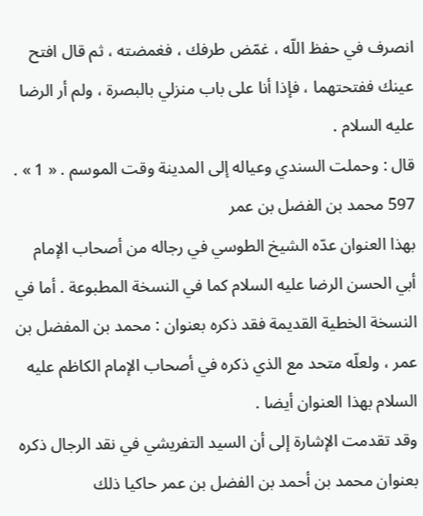انصرف في حفظ اللّه ، غمّض طرفك ، فغمضته ، ثم قال افتح عينك ففتحتهما ، فإذا أنا على باب منزلي بالبصرة ، ولم أر الرضا عليه السلام .
قال : وحملت السندي وعياله إلى المدينة وقت الموسم . « 1 » .
597 محمد بن الفضل بن عمر
بهذا العنوان عدّه الشيخ الطوسي في رجاله من أصحاب الإمام أبي الحسن الرضا عليه السلام كما في النسخة المطبوعة . أما في النسخة الخطية القديمة فقد ذكره بعنوان : محمد بن المفضل بن عمر ، ولعلّه متحد مع الذي ذكره في أصحاب الإمام الكاظم عليه السلام بهذا العنوان أيضا .
وقد تقدمت الإشارة إلى أن السيد التفريشي في نقد الرجال ذكره بعنوان محمد بن أحمد بن الفضل بن عمر حاكيا ذلك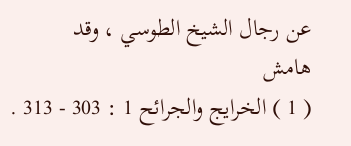عن رجال الشيخ الطوسي ، وقد
هامش
( 1 ) الخرايج والجرائح 1 : 303 - 313 .